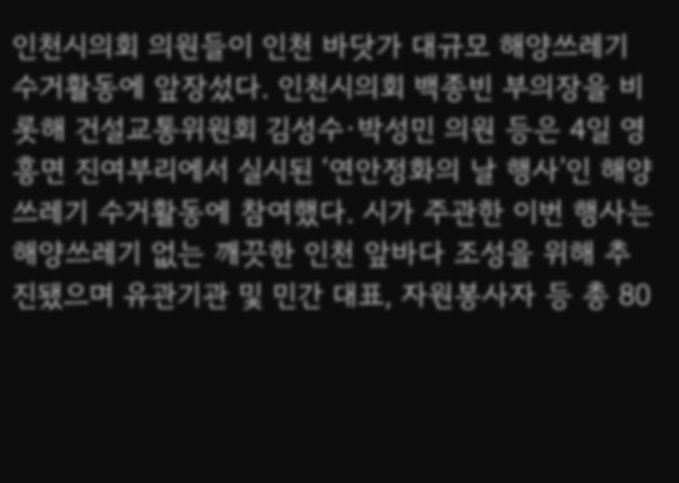인천시의회 의원들이 인천 바닷가 대규모 해양쓰레기 수거활동에 앞장섰다. 인천시의회 백종빈 부의장을 비롯해 건설교통위원회 김성수·박성민 의원 등은 4일 영흥면 진여부리에서 실시된 ‘연안정화의 날 행사’인 해양 쓰레기 수거활동에 참여했다. 시가 주관한 이번 행사는 해양쓰레기 없는 깨끗한 인천 앞바다 조성을 위해 추진됐으며 유관기관 및 민간 대표, 자원봉사자 등 총 80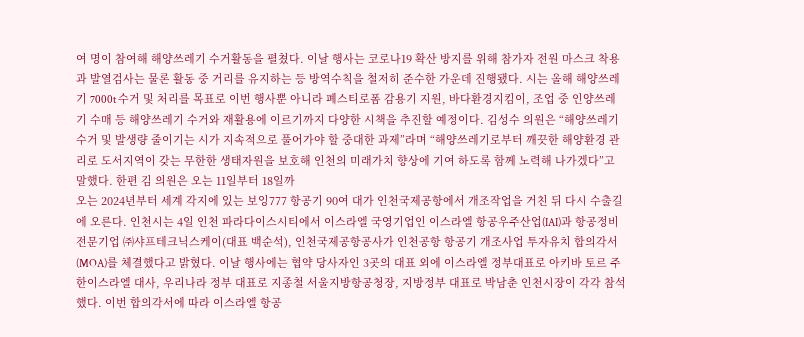여 명이 참여해 해양쓰레기 수거활동을 펼쳤다. 이날 행사는 코로나19 확산 방지를 위해 참가자 전원 마스크 착용과 발열검사는 물론 활동 중 거리를 유지하는 등 방역수칙을 철저히 준수한 가운데 진행됐다. 시는 올해 해양쓰레기 7000t 수거 및 처리를 목표로 이번 행사뿐 아니라 폐스티로폼 감용기 지원, 바다환경지킴이, 조업 중 인양쓰레기 수매 등 해양쓰레기 수거와 재활용에 이르기까지 다양한 시책을 추진할 예정이다. 김성수 의원은 “해양쓰레기 수거 및 발생량 줄이기는 시가 지속적으로 풀어가야 할 중대한 과제”라며 “해양쓰레기로부터 깨끗한 해양환경 관리로 도서지역이 갖는 무한한 생태자원을 보호해 인천의 미래가치 향상에 기여 하도록 함께 노력해 나가겠다”고 말했다. 한편 김 의원은 오는 11일부터 18일까
오는 2024년부터 세계 각지에 있는 보잉777 항공기 90여 대가 인천국제공항에서 개조작업을 거친 뒤 다시 수출길에 오른다. 인천시는 4일 인천 파라다이스시티에서 이스라엘 국영기업인 이스라엘 항공우주산업(IAI)과 항공정비전문기업 ㈜샤프테크닉스케이(대표 백순석), 인천국제공항공사가 인천공항 항공기 개조사업 투자유치 합의각서(MOA)를 체결했다고 밝혔다. 이날 행사에는 협약 당사자인 3곳의 대표 외에 이스라엘 정부대표로 아키바 토르 주한이스라엘 대사, 우리나라 정부 대표로 지종철 서울지방항공청장, 지방정부 대표로 박남춘 인천시장이 각각 참석했다. 이번 합의각서에 따라 이스라엘 항공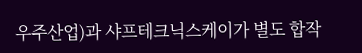우주산업)과 샤프테크닉스케이가 별도 합작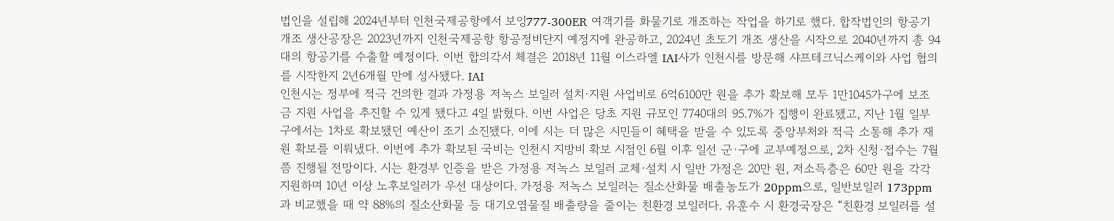법인을 설립해 2024년부터 인천국제공항에서 보잉777-300ER 여객기를 화물기로 개조하는 작업을 하기로 했다. 합작법인의 항공기 개조 생산공장은 2023년까지 인천국제공항 항공정비단지 예정지에 완공하고, 2024년 초도기 개조 생산을 시작으로 2040년까지 총 94대의 항공기를 수출할 예정이다. 이번 합의각서 체결은 2018년 11월 이스라엘 IAI사가 인천시를 방문해 샤프테크닉스케이와 사업 협의를 시작한지 2년6개월 만에 성사됐다. IAI
인천시는 정부에 적극 건의한 결과 가정용 저녹스 보일러 설치·지원 사업비로 6억6100만 원을 추가 확보해 모두 1만1045가구에 보조금 지원 사업을 추진할 수 있게 됐다고 4일 밝혔다. 이번 사업은 당초 지원 규모인 7740대의 95.7%가 집행이 완료됐고, 지난 1월 일부 구에서는 1차로 확보됐던 예산이 조기 소진됐다. 이에 시는 더 많은 시민들이 혜택을 받을 수 있도록 중앙부처와 적극 소통해 추가 재원 확보를 이뤄냈다. 이번에 추가 확보된 국비는 인천시 지방비 확보 시점인 6월 이후 일선 군·구에 교부예정으로, 2차 신청·접수는 7월쯤 진행될 전망이다. 시는 환경부 인증을 받은 가정용 저녹스 보일러 교체·설치 시 일반 가정은 20만 원, 저소득층은 60만 원을 각각 지원하며 10년 이상 노후보일러가 우선 대상이다. 가정용 저녹스 보일러는 질소산화물 배출농도가 20ppm으로, 일반보일러 173ppm과 비교했을 때 약 88%의 질소산화물 등 대기오염물질 배출량을 줄이는 친환경 보일러다. 유훈수 시 환경국장은 “친환경 보일러를 설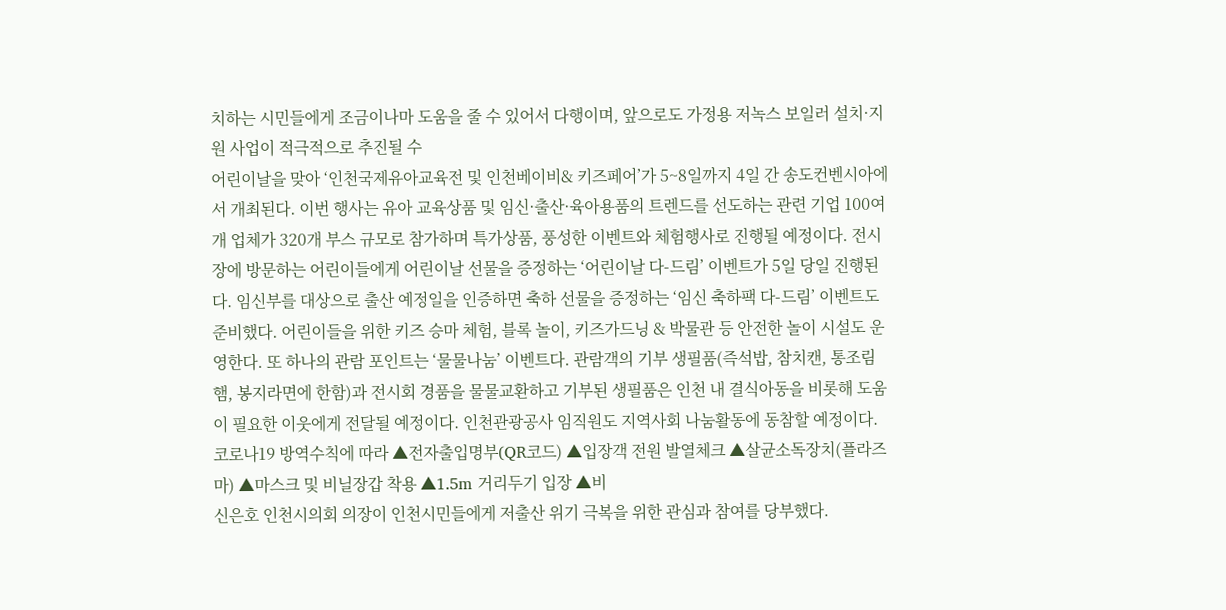치하는 시민들에게 조금이나마 도움을 줄 수 있어서 다행이며, 앞으로도 가정용 저녹스 보일러 설치·지원 사업이 적극적으로 추진될 수
어린이날을 맞아 ‘인천국제유아교육전 및 인천베이비& 키즈페어’가 5~8일까지 4일 간 송도컨벤시아에서 개최된다. 이번 행사는 유아 교육상품 및 임신·출산·육아용품의 트렌드를 선도하는 관련 기업 100여 개 업체가 320개 부스 규모로 참가하며 특가상품, 풍성한 이벤트와 체험행사로 진행될 예정이다. 전시장에 방문하는 어린이들에게 어린이날 선물을 증정하는 ‘어린이날 다-드림’ 이벤트가 5일 당일 진행된다. 임신부를 대상으로 출산 예정일을 인증하면 축하 선물을 증정하는 ‘임신 축하팩 다-드림’ 이벤트도 준비했다. 어린이들을 위한 키즈 승마 체험, 블록 놀이, 키즈가드닝 & 박물관 등 안전한 놀이 시설도 운영한다. 또 하나의 관람 포인트는 ‘물물나눔’ 이벤트다. 관람객의 기부 생필품(즉석밥, 참치캔, 통조림햄, 봉지라면에 한함)과 전시회 경품을 물물교환하고 기부된 생필품은 인천 내 결식아동을 비롯해 도움이 필요한 이웃에게 전달될 예정이다. 인천관광공사 임직원도 지역사회 나눔활동에 동참할 예정이다. 코로나19 방역수칙에 따라 ▲전자출입명부(QR코드) ▲입장객 전원 발열체크 ▲살균소독장치(플라즈마) ▲마스크 및 비닐장갑 착용 ▲1.5m 거리두기 입장 ▲비
신은호 인천시의회 의장이 인천시민들에게 저출산 위기 극복을 위한 관심과 참여를 당부했다.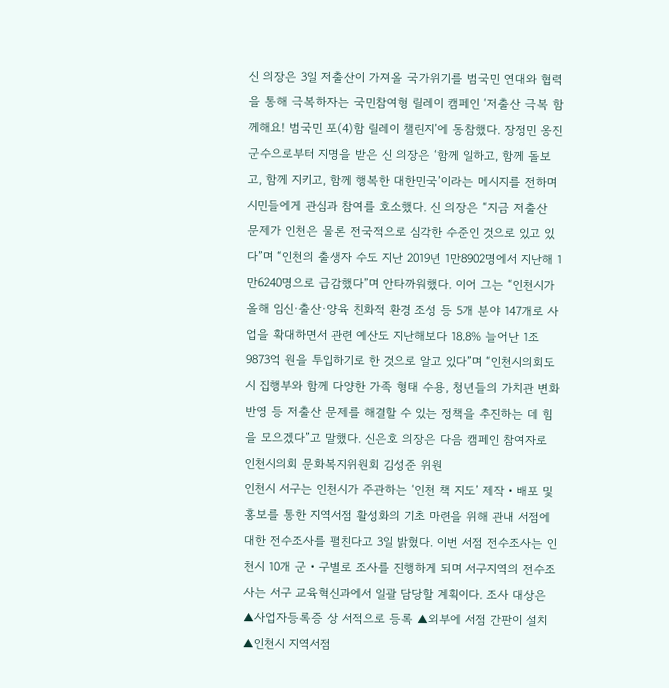신 의장은 3일 저출산이 가져올 국가위기를 범국민 연대와 협력을 통해 극복하자는 국민참여형 릴레이 캠페인 ‘저출산 극복 함께해요! 범국민 포(4)함 릴레이 챌린지’에 동참했다. 장정민 옹진군수으로부터 지명을 받은 신 의장은 ‘함께 일하고, 함께 돌보고, 함께 지키고, 함께 행복한 대한민국’이라는 메시지를 전하며 시민들에게 관심과 참여를 호소했다. 신 의장은 “지금 저출산 문제가 인천은 물론 전국적으로 심각한 수준인 것으로 있고 있다”며 “인천의 출생자 수도 지난 2019년 1만8902명에서 지난해 1만6240명으로 급감했다”며 안타까워했다. 이어 그는 “인천시가 올해 임신·출산·양육 친화적 환경 조성 등 5개 분야 147개로 사업을 확대하면서 관련 예산도 지난해보다 18.8% 늘어난 1조9873억 원을 투입하기로 한 것으로 알고 있다”며 “인천시의회도 시 집행부와 함께 다양한 가족 형태 수용, 청년들의 가치관 변화 반영 등 저출산 문제를 해결할 수 있는 정책을 추진하는 데 힘을 모으겠다”고 말했다. 신은호 의장은 다음 캠페인 참여자로 인천시의회 문화복지위원회 김성준 위원
인천시 서구는 인천시가 주관하는 ‘인천 책 지도’ 제작‧배포 및 홍보를 통한 지역서점 활성화의 기초 마련을 위해 관내 서점에 대한 전수조사를 펼친다고 3일 밝혔다. 이번 서점 전수조사는 인천시 10개 군‧구별로 조사를 진행하게 되며 서구지역의 전수조사는 서구 교육혁신과에서 일괄 담당할 계획이다. 조사 대상은 ▲사업자등록증 상 서적으로 등록 ▲외부에 서점 간판이 설치 ▲인천시 지역서점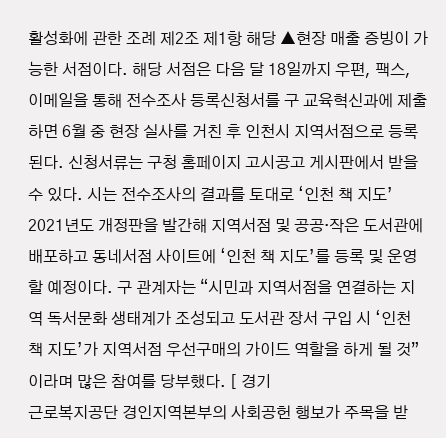활성화에 관한 조례 제2조 제1항 해당 ▲현장 매출 증빙이 가능한 서점이다. 해당 서점은 다음 달 18일까지 우편, 팩스, 이메일을 통해 전수조사 등록신청서를 구 교육혁신과에 제출하면 6월 중 현장 실사를 거친 후 인천시 지역서점으로 등록된다. 신청서류는 구청 홈페이지 고시공고 게시판에서 받을 수 있다. 시는 전수조사의 결과를 토대로 ‘인천 책 지도’ 2021년도 개정판을 발간해 지역서점 및 공공‧작은 도서관에 배포하고 동네서점 사이트에 ‘인천 책 지도’를 등록 및 운영할 예정이다. 구 관계자는 “시민과 지역서점을 연결하는 지역 독서문화 생태계가 조성되고 도서관 장서 구입 시 ‘인천 책 지도’가 지역서점 우선구매의 가이드 역할을 하게 될 것”이라며 많은 참여를 당부했다. [ 경기
근로복지공단 경인지역본부의 사회공헌 행보가 주목을 받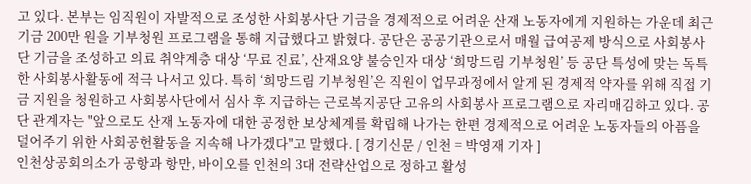고 있다. 본부는 임직원이 자발적으로 조성한 사회봉사단 기금을 경제적으로 어려운 산재 노동자에게 지원하는 가운데 최근 기금 200만 원을 기부청원 프로그램을 통해 지급했다고 밝혔다. 공단은 공공기관으로서 매월 급여공제 방식으로 사회봉사단 기금을 조성하고 의료 취약계층 대상 ‘무료 진료’, 산재요양 불승인자 대상 ‘희망드림 기부청원’ 등 공단 특성에 맞는 독특한 사회봉사활동에 적극 나서고 있다. 특히 ‘희망드림 기부청원’은 직원이 업무과정에서 알게 된 경제적 약자를 위해 직접 기금 지원을 청원하고 사회봉사단에서 심사 후 지급하는 근로복지공단 고유의 사회봉사 프로그램으로 자리매김하고 있다. 공단 관계자는 "앞으로도 산재 노동자에 대한 공정한 보상체계를 확립해 나가는 한편 경제적으로 어려운 노동자들의 아픔을 덜어주기 위한 사회공헌활동을 지속해 나가겠다"고 말했다. [ 경기신문 / 인천 = 박영재 기자 ]
인천상공회의소가 공항과 항만, 바이오를 인천의 3대 전략산업으로 정하고 활성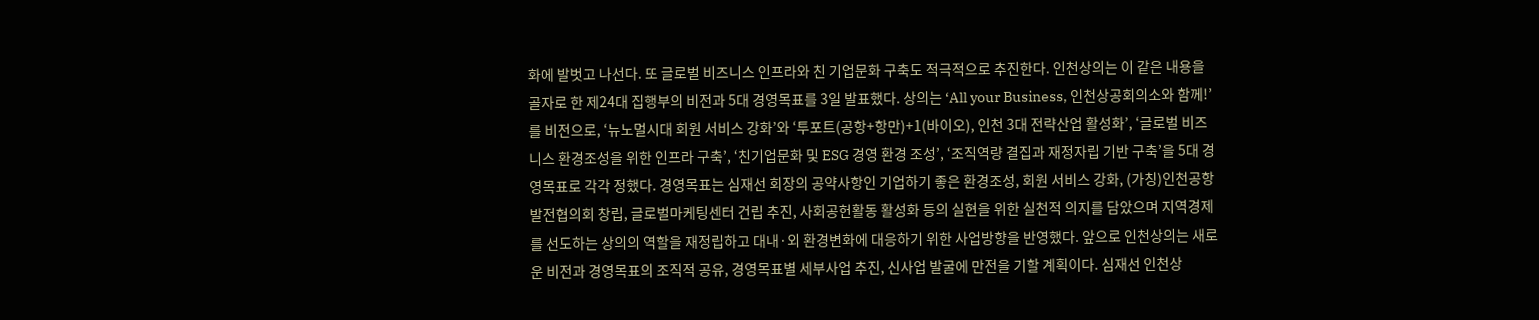화에 발벗고 나선다. 또 글로벌 비즈니스 인프라와 친 기업문화 구축도 적극적으로 추진한다. 인천상의는 이 같은 내용을 골자로 한 제24대 집행부의 비전과 5대 경영목표를 3일 발표했다. 상의는 ‘All your Business, 인천상공회의소와 함께!’를 비전으로, ‘뉴노멀시대 회원 서비스 강화’와 ‘투포트(공항+항만)+1(바이오), 인천 3대 전략산업 활성화’, ‘글로벌 비즈니스 환경조성을 위한 인프라 구축’, ‘친기업문화 및 ESG 경영 환경 조성’, ‘조직역량 결집과 재정자립 기반 구축’을 5대 경영목표로 각각 정했다. 경영목표는 심재선 회장의 공약사항인 기업하기 좋은 환경조성, 회원 서비스 강화, (가칭)인천공항발전협의회 창립, 글로벌마케팅센터 건립 추진, 사회공헌활동 활성화 등의 실현을 위한 실천적 의지를 담았으며 지역경제를 선도하는 상의의 역할을 재정립하고 대내·외 환경변화에 대응하기 위한 사업방향을 반영했다. 앞으로 인천상의는 새로운 비전과 경영목표의 조직적 공유, 경영목표별 세부사업 추진, 신사업 발굴에 만전을 기할 계획이다. 심재선 인천상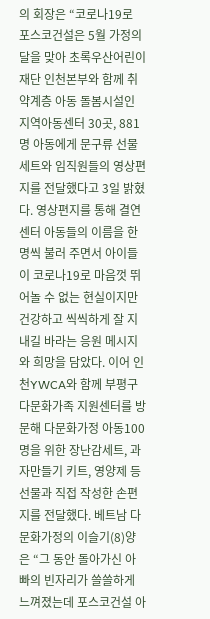의 회장은 “코로나19로
포스코건설은 5월 가정의 달을 맞아 초록우산어린이재단 인천본부와 함께 취약계층 아동 돌봄시설인 지역아동센터 30곳, 881명 아동에게 문구류 선물세트와 임직원들의 영상편지를 전달했다고 3일 밝혔다. 영상편지를 통해 결연센터 아동들의 이름을 한명씩 불러 주면서 아이들이 코로나19로 마음껏 뛰어놀 수 없는 현실이지만 건강하고 씩씩하게 잘 지내길 바라는 응원 메시지와 희망을 담았다. 이어 인천YWCA와 함께 부평구 다문화가족 지원센터를 방문해 다문화가정 아동100명을 위한 장난감세트, 과자만들기 키트, 영양제 등 선물과 직접 작성한 손편지를 전달했다. 베트남 다문화가정의 이슬기(8)양은 “그 동안 돌아가신 아빠의 빈자리가 쓸쓸하게 느껴졌는데 포스코건설 아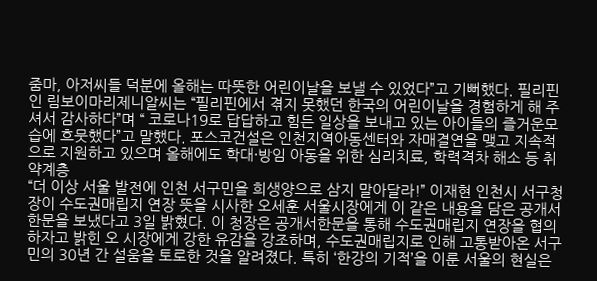줌마, 아저씨들 덕분에 올해는 따뜻한 어린이날을 보낼 수 있었다”고 기뻐했다. 필리핀인 림보이마리제니알씨는 “필리핀에서 겪지 못했던 한국의 어린이날을 경험하게 해 주셔서 감사하다”며 “ 코로나19로 답답하고 힘든 일상을 보내고 있는 아이들의 즐거운모습에 흐뭇했다”고 말했다. 포스코건설은 인천지역아동센터와 자매결연을 맺고 지속적으로 지원하고 있으며 올해에도 학대·방임 아동을 위한 심리치료, 학력격차 해소 등 취약계층
“더 이상 서울 발전에 인천 서구민을 희생양으로 삼지 말아달라!” 이재현 인천시 서구청장이 수도권매립지 연장 뜻을 시사한 오세훈 서울시장에게 이 같은 내용을 담은 공개서한문을 보냈다고 3일 밝혔다. 이 청장은 공개서한문을 통해 수도권매립지 연장을 협의하자고 밝힌 오 시장에게 강한 유감을 강조하며, 수도권매립지로 인해 고통받아온 서구민의 30년 간 설움을 토로한 것을 알려졌다. 특히 ‘한강의 기적’을 이룬 서울의 현실은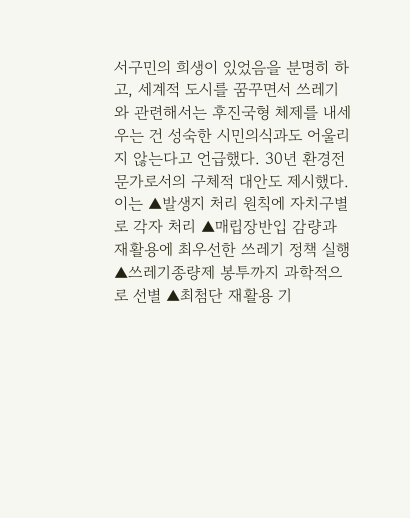서구민의 희생이 있었음을 분명히 하고, 세계적 도시를 꿈꾸면서 쓰레기와 관련해서는 후진국형 체제를 내세우는 건 성숙한 시민의식과도 어울리지 않는다고 언급했다. 30년 환경전문가로서의 구체적 대안도 제시했다. 이는 ▲발생지 처리 원칙에 자치구별로 각자 처리 ▲매립장반입 감량과 재활용에 최우선한 쓰레기 정책 실행 ▲쓰레기종량제 봉투까지 과학적으로 선별 ▲최첨단 재활용 기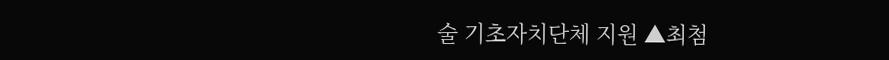술 기초자치단체 지원 ▲최첨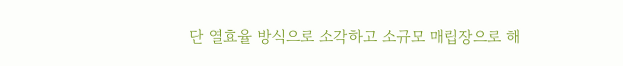단 열효율 방식으로 소각하고 소규모 매립장으로 해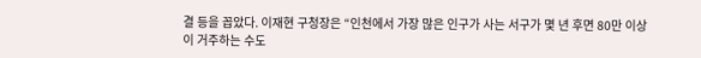결 등을 꼽았다. 이재현 구청장은 “인천에서 가장 많은 인구가 사는 서구가 몇 년 후면 80만 이상이 거주하는 수도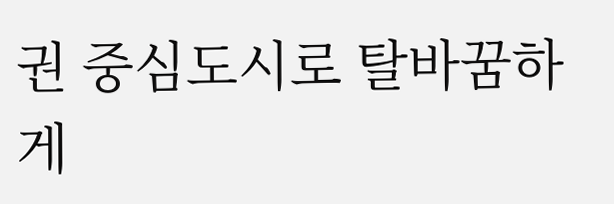권 중심도시로 탈바꿈하게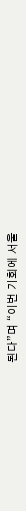된다”며 “이번 기회에 서울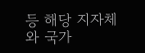등 해당 지자체와 국가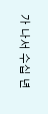가 나서 수십 년